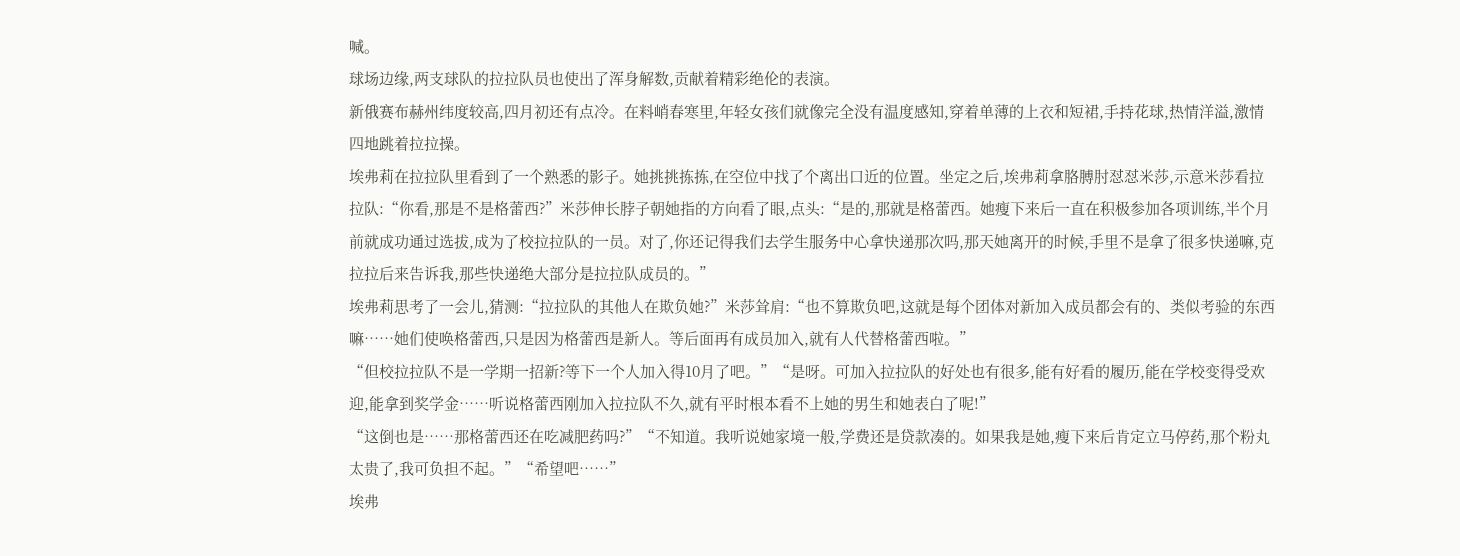喊。
球场边缘,两支球队的拉拉队员也使出了浑身解数,贡献着精彩绝伦的表演。
新俄赛布赫州纬度较高,四月初还有点冷。在料峭春寒里,年轻女孩们就像完全没有温度感知,穿着单薄的上衣和短裙,手持花球,热情洋溢,激情四地跳着拉拉操。
埃弗莉在拉拉队里看到了一个熟悉的影子。她挑挑拣拣,在空位中找了个离出口近的位置。坐定之后,埃弗莉拿胳膊肘怼怼米莎,示意米莎看拉拉队:“你看,那是不是格蕾西?”米莎伸长脖子朝她指的方向看了眼,点头:“是的,那就是格蕾西。她瘦下来后一直在积极参加各项训练,半个月前就成功通过选拔,成为了校拉拉队的一员。对了,你还记得我们去学生服务中心拿快递那次吗,那天她离开的时候,手里不是拿了很多快递嘛,克拉拉后来告诉我,那些快递绝大部分是拉拉队成员的。”
埃弗莉思考了一会儿,猜测:“拉拉队的其他人在欺负她?”米莎耸肩:“也不算欺负吧,这就是每个团体对新加入成员都会有的、类似考验的东西嘛……她们使唤格蕾西,只是因为格蕾西是新人。等后面再有成员加入,就有人代替格蕾西啦。”
“但校拉拉队不是一学期一招新?等下一个人加入得10月了吧。”“是呀。可加入拉拉队的好处也有很多,能有好看的履历,能在学校变得受欢迎,能拿到奖学金……听说格蕾西刚加入拉拉队不久,就有平时根本看不上她的男生和她表白了呢!”
“这倒也是……那格蕾西还在吃减肥药吗?”“不知道。我听说她家境一般,学费还是贷款凑的。如果我是她,瘦下来后肯定立马停药,那个粉丸太贵了,我可负担不起。”“希望吧……”
埃弗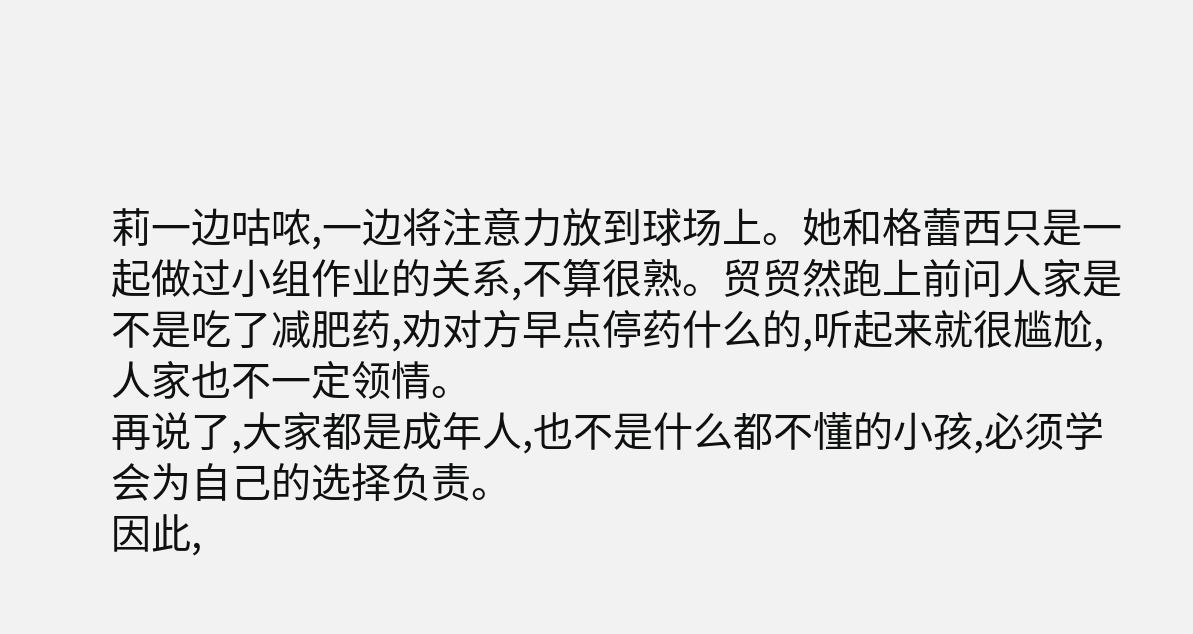莉一边咕哝,一边将注意力放到球场上。她和格蕾西只是一起做过小组作业的关系,不算很熟。贸贸然跑上前问人家是不是吃了减肥药,劝对方早点停药什么的,听起来就很尴尬,人家也不一定领情。
再说了,大家都是成年人,也不是什么都不懂的小孩,必须学会为自己的选择负责。
因此,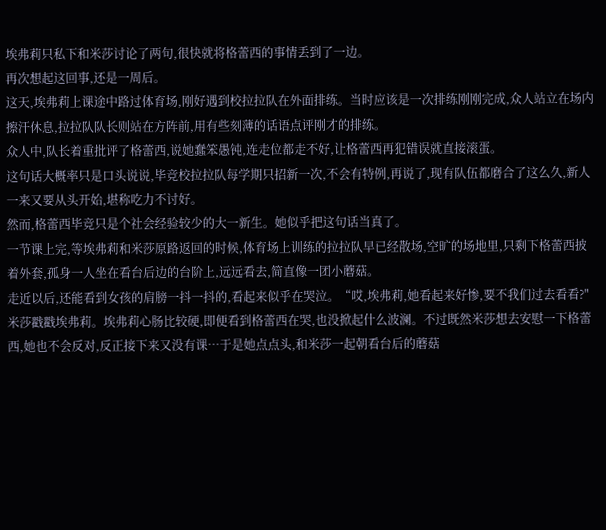埃弗莉只私下和米莎讨论了两句,很快就将格蕾西的事情丢到了一边。
再次想起这回事,还是一周后。
这天,埃弗莉上课途中路过体育场,刚好遇到校拉拉队在外面排练。当时应该是一次排练刚刚完成,众人站立在场内擦汗休息,拉拉队队长则站在方阵前,用有些刻薄的话语点评刚才的排练。
众人中,队长着重批评了格蕾西,说她蠢笨愚钝,连走位都走不好,让格蕾西再犯错误就直接滚蛋。
这句话大概率只是口头说说,毕竞校拉拉队每学期只招新一次,不会有特例,再说了,现有队伍都磨合了这么久,新人一来又要从头开始,堪称吃力不讨好。
然而,格蕾西毕竞只是个社会经验较少的大一新生。她似乎把这句话当真了。
一节课上完,等埃弗莉和米莎原路返回的时候,体育场上训练的拉拉队早已经散场,空旷的场地里,只剩下格蕾西披着外套,孤身一人坐在看台后边的台阶上,远远看去,简直像一团小蘑菇。
走近以后,还能看到女孩的肩膀一抖一抖的,看起来似乎在哭泣。“哎,埃弗莉,她看起来好惨,要不我们过去看看?"米莎戳戳埃弗莉。埃弗莉心肠比较硬,即便看到格蕾西在哭,也没掀起什么波澜。不过既然米莎想去安慰一下格蕾西,她也不会反对,反正接下来又没有课…于是她点点头,和米莎一起朝看台后的蘑菇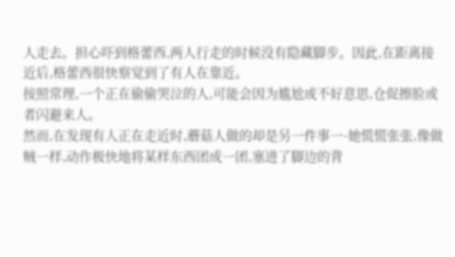人走去。担心吓到格蕾西,两人行走的时候没有隐藏脚步。因此,在距离接近后,格蕾西很快察觉到了有人在靠近。
按照常理,一个正在偷偷哭泣的人,可能会因为尴尬或不好意思,仓促擦脸或者闪避来人。
然而,在发现有人正在走近时,蘑菇人做的却是另一件事一-她慌慌张张,像做贼一样,动作极快地将某样东西团成一团,塞进了脚边的背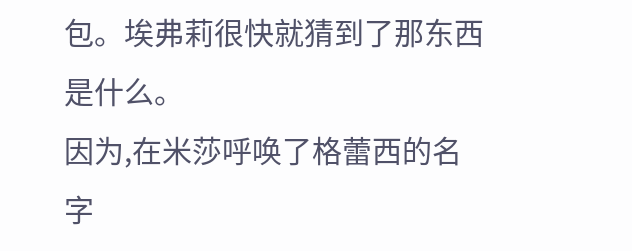包。埃弗莉很快就猜到了那东西是什么。
因为,在米莎呼唤了格蕾西的名字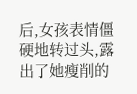后,女孩表情僵硬地转过头,露出了她瘦削的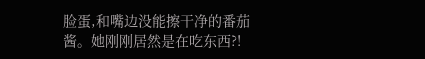脸蛋,和嘴边没能擦干净的番茄酱。她刚刚居然是在吃东西?!